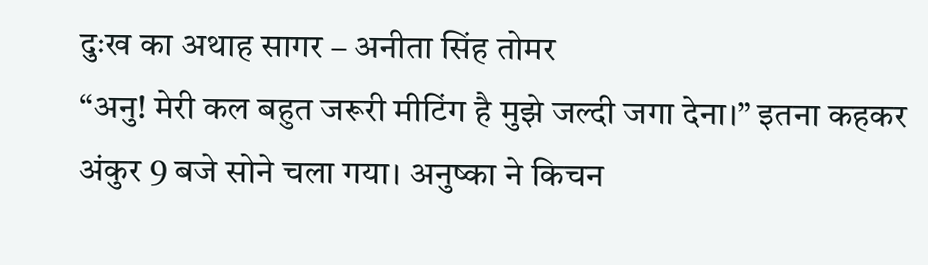दुःख का अथाह सागर – अनीता सिंह तोमर
“अनु! मेरी कल बहुत जरूरी मीटिंग है मुझे जल्दी जगा देना।” इतना कहकर अंकुर 9 बजे सोने चला गया। अनुष्का ने किचन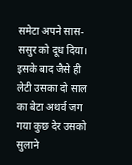समेटा अपने सास-ससुर को दूध दिया। इसके बाद जैसे ही लेटी उसका दो साल का बेटा अथर्व जग गया कुछ देर उसको सुलाने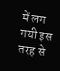में लग गयी इस तरह से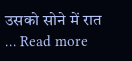उसको सोने में रात … Read more